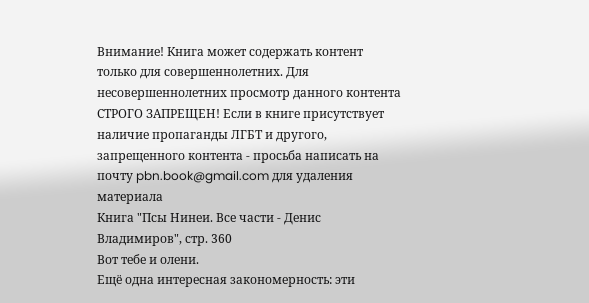Внимание! Книга может содержать контент только для совершеннолетних. Для несовершеннолетних просмотр данного контента СТРОГО ЗАПРЕЩЕН! Если в книге присутствует наличие пропаганды ЛГБТ и другого, запрещенного контента - просьба написать на почту pbn.book@gmail.com для удаления материала
Книга "Псы Нинеи. Все части - Денис Владимиров", стр. 360
Вот тебе и олени.
Ещё одна интересная закономерность: эти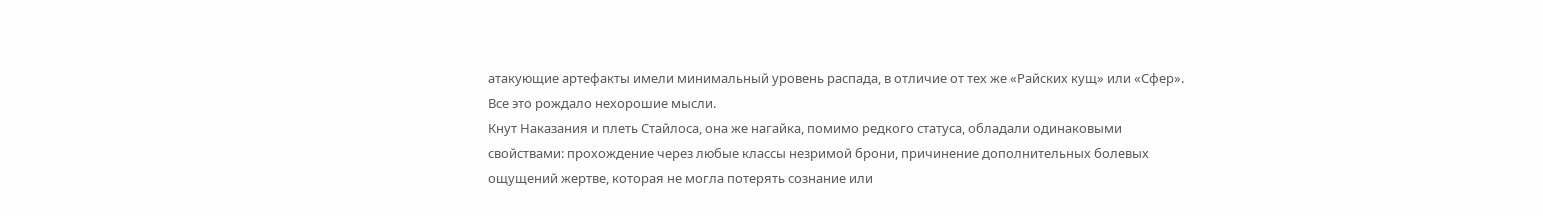атакующие артефакты имели минимальный уровень распада, в отличие от тех же «Райских кущ» или «Сфер».
Все это рождало нехорошие мысли.
Кнут Наказания и плеть Стайлоса, она же нагайка, помимо редкого статуса, обладали одинаковыми свойствами: прохождение через любые классы незримой брони, причинение дополнительных болевых ощущений жертве, которая не могла потерять сознание или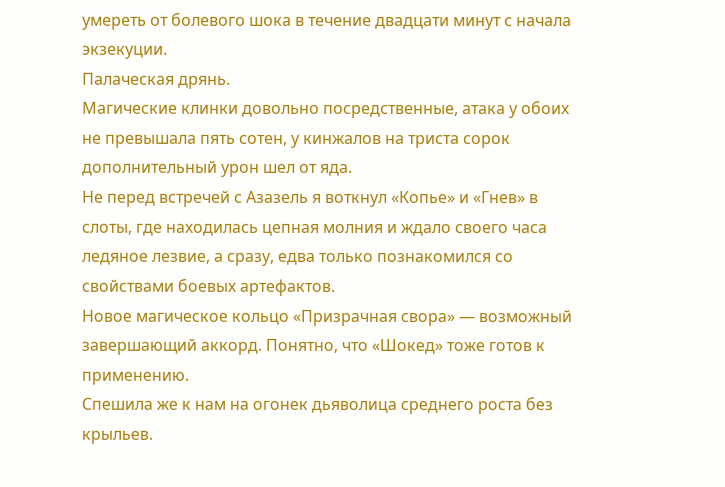умереть от болевого шока в течение двадцати минут с начала экзекуции.
Палаческая дрянь.
Магические клинки довольно посредственные, атака у обоих не превышала пять сотен, у кинжалов на триста сорок дополнительный урон шел от яда.
Не перед встречей с Азазель я воткнул «Копье» и «Гнев» в слоты, где находилась цепная молния и ждало своего часа ледяное лезвие, а сразу, едва только познакомился со свойствами боевых артефактов.
Новое магическое кольцо «Призрачная свора» — возможный завершающий аккорд. Понятно, что «Шокед» тоже готов к применению.
Спешила же к нам на огонек дьяволица среднего роста без крыльев.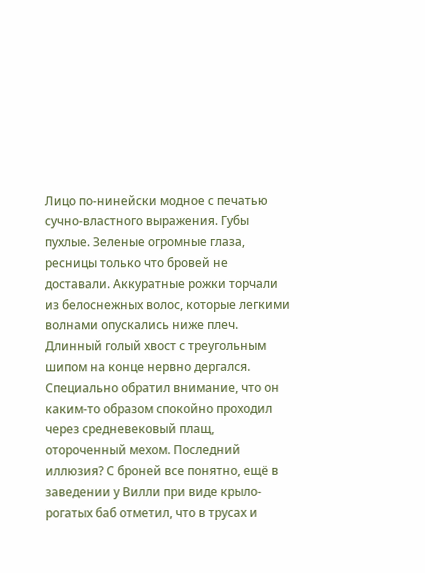Лицо по-нинейски модное с печатью сучно-властного выражения. Губы пухлые. Зеленые огромные глаза, ресницы только что бровей не доставали. Аккуратные рожки торчали из белоснежных волос, которые легкими волнами опускались ниже плеч. Длинный голый хвост с треугольным шипом на конце нервно дергался. Специально обратил внимание, что он каким-то образом спокойно проходил через средневековый плащ, отороченный мехом. Последний иллюзия? С броней все понятно, ещё в заведении у Вилли при виде крыло-рогатых баб отметил, что в трусах и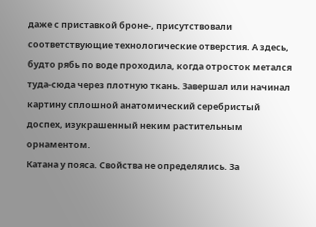даже с приставкой броне-, присутствовали соответствующие технологические отверстия. А здесь, будто рябь по воде проходила, когда отросток метался туда-сюда через плотную ткань. Завершал или начинал картину сплошной анатомический серебристый доспех, изукрашенный неким растительным орнаментом.
Катана у пояса. Свойства не определялись. За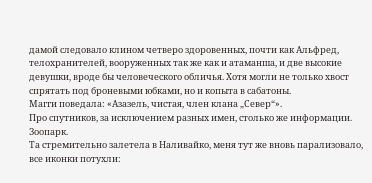дамой следовало клином четверо здоровенных, почти как Альфред, телохранителей, вооруженных так же как и атаманша, и две высокие девушки, вроде бы человеческого обличья. Хотя могли не только хвост спрятать под броневыми юбками, но и копыта в сабатоны.
Магги поведала: «Азазель, чистая, член клана „Север“».
Про спутников, за исключением разных имен, столько же информации.
Зоопарк.
Та стремительно залетела в Наливайко, меня тут же вновь парализовало, все иконки потухли: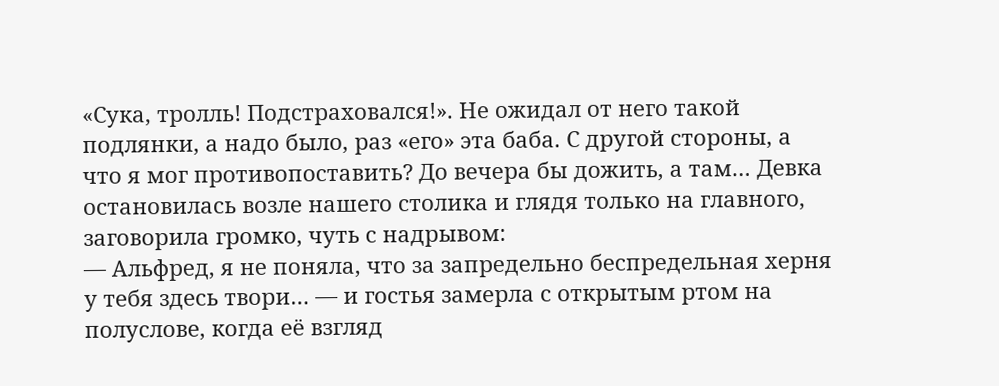«Сука, тролль! Подстраховался!». Не ожидал от него такой подлянки, а надо было, раз «его» эта баба. С другой стороны, а что я мог противопоставить? До вечера бы дожить, а там… Девка остановилась возле нашего столика и глядя только на главного, заговорила громко, чуть с надрывом:
— Альфред, я не поняла, что за запредельно беспредельная херня у тебя здесь твори… — и гостья замерла с открытым ртом на полуслове, когда её взгляд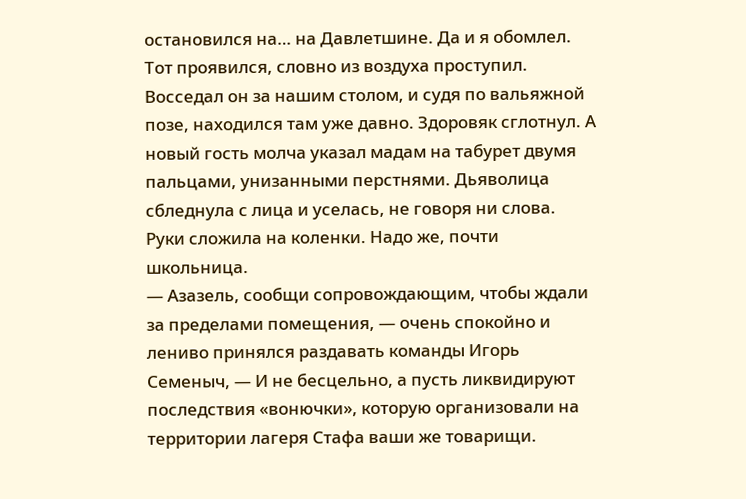остановился на… на Давлетшине. Да и я обомлел. Тот проявился, словно из воздуха проступил. Восседал он за нашим столом, и судя по вальяжной позе, находился там уже давно. Здоровяк сглотнул. А новый гость молча указал мадам на табурет двумя пальцами, унизанными перстнями. Дьяволица сбледнула с лица и уселась, не говоря ни слова. Руки сложила на коленки. Надо же, почти школьница.
— Азазель, сообщи сопровождающим, чтобы ждали за пределами помещения, — очень спокойно и лениво принялся раздавать команды Игорь Семеныч, — И не бесцельно, а пусть ликвидируют последствия «вонючки», которую организовали на территории лагеря Стафа ваши же товарищи.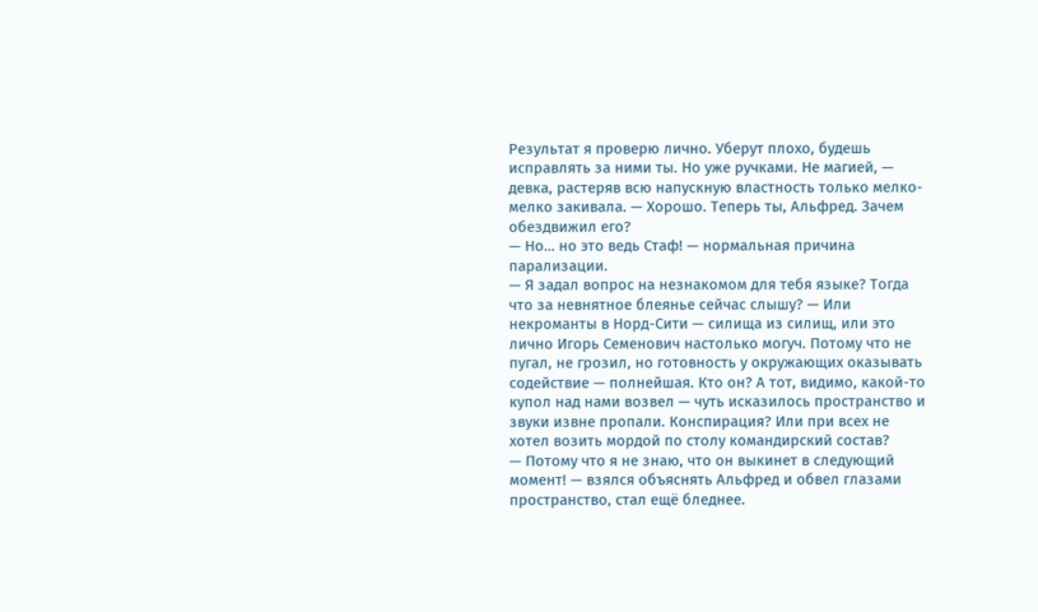Результат я проверю лично. Уберут плохо, будешь исправлять за ними ты. Но уже ручками. Не магией, — девка, растеряв всю напускную властность только мелко-мелко закивала. — Хорошо. Теперь ты, Альфред. Зачем обездвижил его?
— Но… но это ведь Стаф! — нормальная причина парализации.
— Я задал вопрос на незнакомом для тебя языке? Тогда что за невнятное блеянье сейчас слышу? — Или некроманты в Норд-Сити — силища из силищ, или это лично Игорь Семенович настолько могуч. Потому что не пугал, не грозил, но готовность у окружающих оказывать содействие — полнейшая. Кто он? А тот, видимо, какой-то купол над нами возвел — чуть исказилось пространство и звуки извне пропали. Конспирация? Или при всех не хотел возить мордой по столу командирский состав?
— Потому что я не знаю, что он выкинет в следующий момент! — взялся объяснять Альфред и обвел глазами пространство, стал ещё бледнее.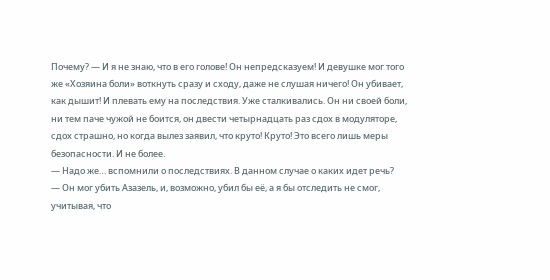Почему? — И я не знаю, что в его голове! Он непредсказуем! И девушке мог того же «Хозяина боли» воткнуть сразу и сходу, даже не слушая ничего! Он убивает, как дышит! И плевать ему на последствия. Уже сталкивались. Он ни своей боли, ни тем паче чужой не боится, он двести четырнадцать раз сдох в модуляторе, сдох страшно, но когда вылез заявил, что круто! Круто! Это всего лишь меры безопасности. И не более.
— Надо же… вспомнили о последствиях. В данном случае о каких идет речь?
— Он мог убить Азазель, и, возможно, убил бы её, а я бы отследить не смог, учитывая, что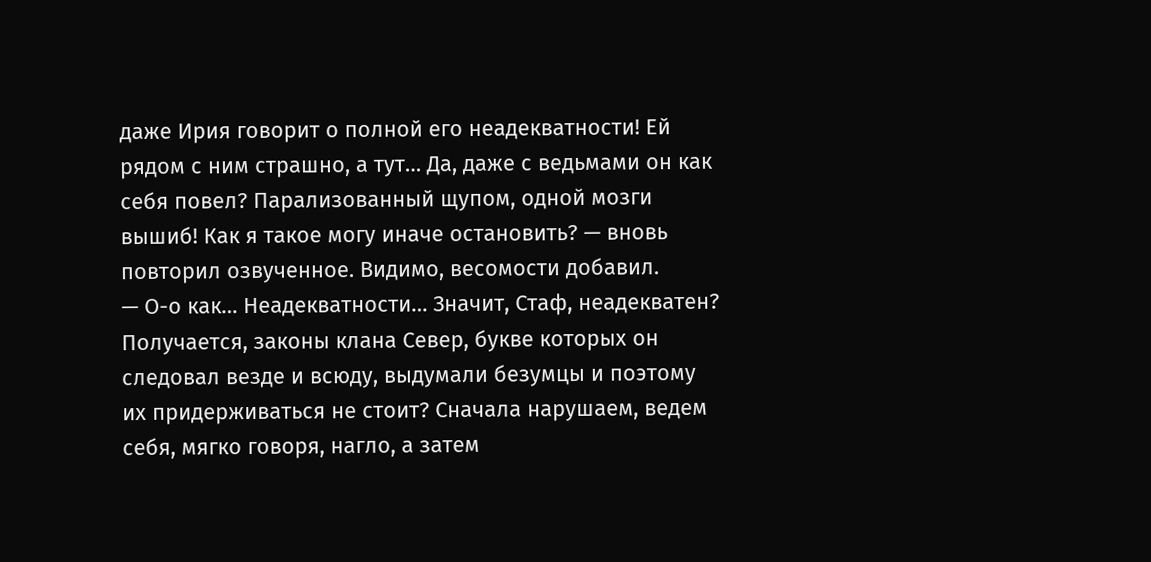даже Ирия говорит о полной его неадекватности! Ей рядом с ним страшно, а тут… Да, даже с ведьмами он как себя повел? Парализованный щупом, одной мозги вышиб! Как я такое могу иначе остановить? — вновь повторил озвученное. Видимо, весомости добавил.
— О-о как… Неадекватности… Значит, Стаф, неадекватен? Получается, законы клана Север, букве которых он следовал везде и всюду, выдумали безумцы и поэтому их придерживаться не стоит? Сначала нарушаем, ведем себя, мягко говоря, нагло, а затем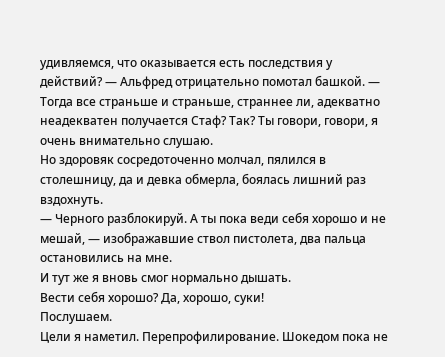удивляемся, что оказывается есть последствия у действий? — Альфред отрицательно помотал башкой. — Тогда все страньше и страньше, страннее ли, адекватно неадекватен получается Стаф? Так? Ты говори, говори, я очень внимательно слушаю.
Но здоровяк сосредоточенно молчал, пялился в столешницу, да и девка обмерла, боялась лишний раз вздохнуть.
— Черного разблокируй. А ты пока веди себя хорошо и не мешай, — изображавшие ствол пистолета, два пальца остановились на мне.
И тут же я вновь смог нормально дышать.
Вести себя хорошо? Да, хорошо, суки!
Послушаем.
Цели я наметил. Перепрофилирование. Шокедом пока не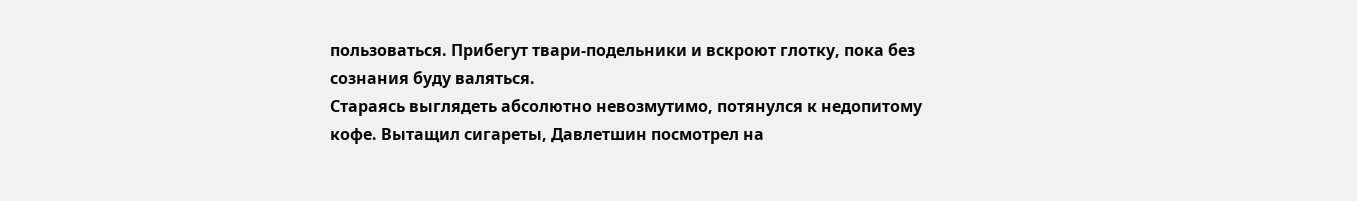пользоваться. Прибегут твари-подельники и вскроют глотку, пока без сознания буду валяться.
Стараясь выглядеть абсолютно невозмутимо, потянулся к недопитому кофе. Вытащил сигареты, Давлетшин посмотрел на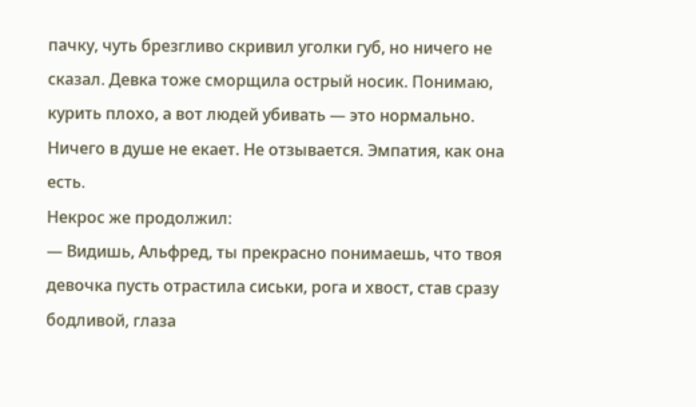пачку, чуть брезгливо скривил уголки губ, но ничего не сказал. Девка тоже сморщила острый носик. Понимаю, курить плохо, а вот людей убивать — это нормально. Ничего в душе не екает. Не отзывается. Эмпатия, как она есть.
Некрос же продолжил:
— Видишь, Альфред, ты прекрасно понимаешь, что твоя девочка пусть отрастила сиськи, рога и хвост, став сразу бодливой, глаза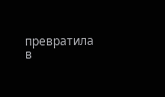превратила в